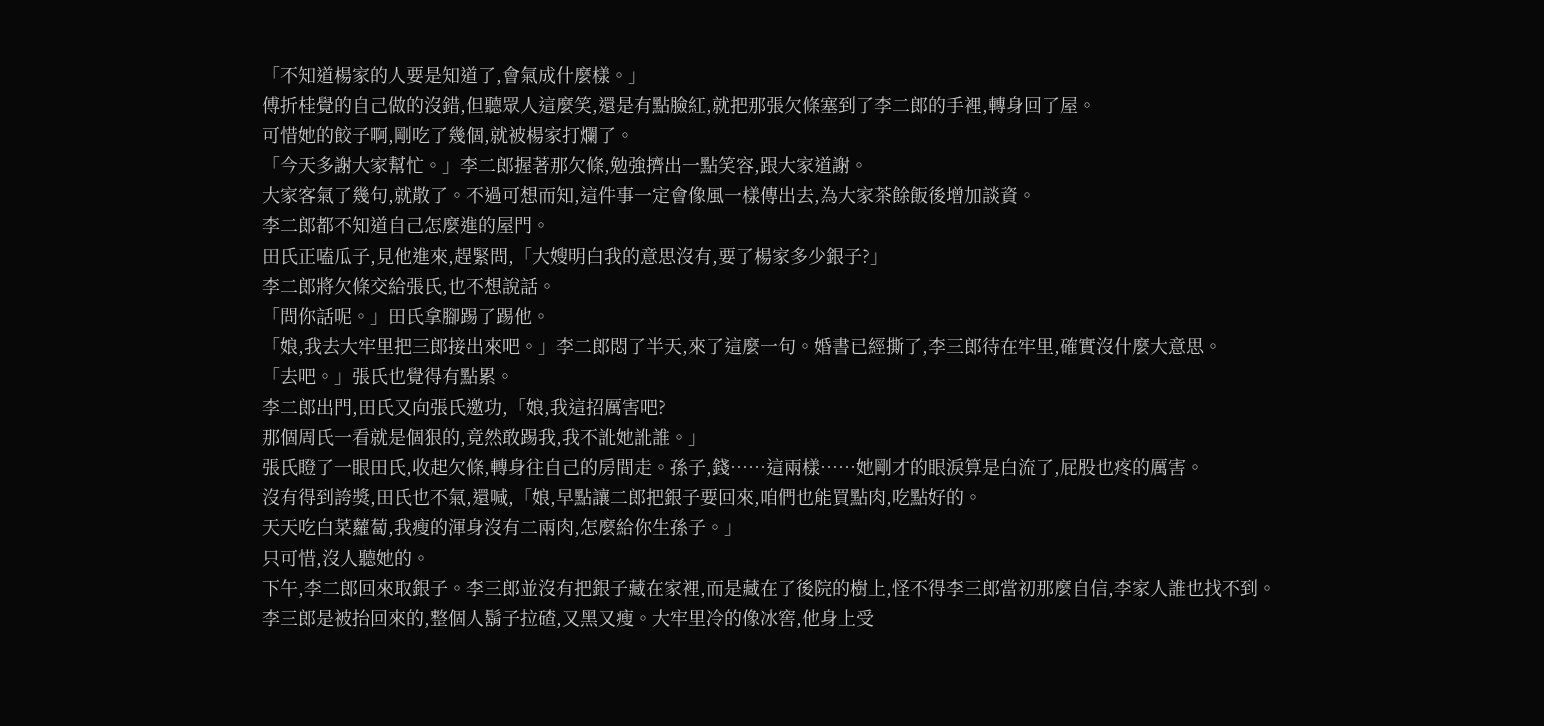「不知道楊家的人要是知道了,會氣成什麼樣。」
傅折桂覺的自己做的沒錯,但聽眾人這麼笑,還是有點臉紅,就把那張欠條塞到了李二郎的手裡,轉身回了屋。
可惜她的餃子啊,剛吃了幾個,就被楊家打爛了。
「今天多謝大家幫忙。」李二郎握著那欠條,勉強擠出一點笑容,跟大家道謝。
大家客氣了幾句,就散了。不過可想而知,這件事一定會像風一樣傳出去,為大家茶餘飯後增加談資。
李二郎都不知道自己怎麼進的屋門。
田氏正嗑瓜子,見他進來,趕緊問,「大嫂明白我的意思沒有,要了楊家多少銀子?」
李二郎將欠條交給張氏,也不想說話。
「問你話呢。」田氏拿腳踢了踢他。
「娘,我去大牢里把三郎接出來吧。」李二郎悶了半天,來了這麼一句。婚書已經撕了,李三郎待在牢里,確實沒什麼大意思。
「去吧。」張氏也覺得有點累。
李二郎出門,田氏又向張氏邀功,「娘,我這招厲害吧?
那個周氏一看就是個狠的,竟然敢踢我,我不訛她訛誰。」
張氏瞪了一眼田氏,收起欠條,轉身往自己的房間走。孫子,錢……這兩樣……她剛才的眼淚算是白流了,屁股也疼的厲害。
沒有得到誇獎,田氏也不氣,還喊,「娘,早點讓二郎把銀子要回來,咱們也能買點肉,吃點好的。
天天吃白菜蘿蔔,我瘦的渾身沒有二兩肉,怎麼給你生孫子。」
只可惜,沒人聽她的。
下午,李二郎回來取銀子。李三郎並沒有把銀子藏在家裡,而是藏在了後院的樹上,怪不得李三郎當初那麼自信,李家人誰也找不到。
李三郎是被抬回來的,整個人鬍子拉碴,又黑又瘦。大牢里冷的像冰窖,他身上受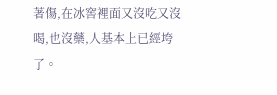著傷,在冰窖裡面又沒吃又沒喝,也沒藥,人基本上已經垮了。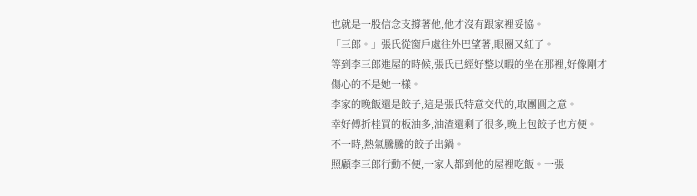也就是一股信念支撐著他,他才沒有跟家裡妥協。
「三郎。」張氏從窗戶處往外巴望著,眼圈又紅了。
等到李三郎進屋的時候,張氏已經好整以暇的坐在那裡,好像剛才傷心的不是她一樣。
李家的晚飯還是餃子,這是張氏特意交代的,取團圓之意。
幸好傅折桂買的板油多,油渣還剩了很多,晚上包餃子也方便。
不一時,熱氣騰騰的餃子出鍋。
照顧李三郎行動不便,一家人都到他的屋裡吃飯。一張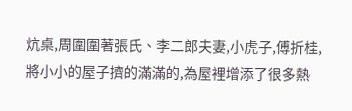炕桌,周圍圍著張氏、李二郎夫妻,小虎子,傅折桂,將小小的屋子擠的滿滿的,為屋裡增添了很多熱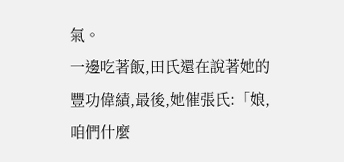氣。
一邊吃著飯,田氏還在說著她的豐功偉績,最後,她催張氏:「娘,咱們什麼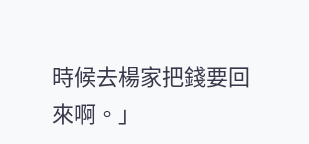時候去楊家把錢要回來啊。」